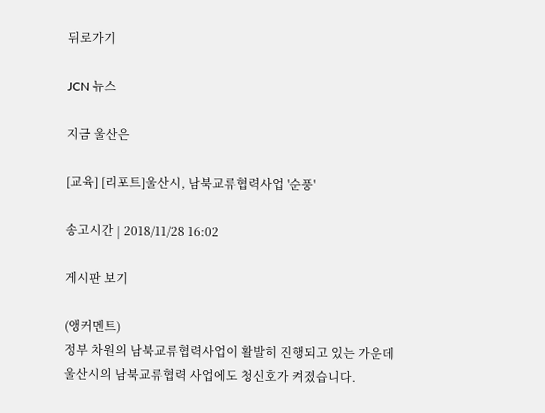뒤로가기

JCN 뉴스

지금 울산은

[교육] [리포트]울산시, 남북교류협력사업 '순풍'

송고시간 | 2018/11/28 16:02

게시판 보기

(앵커멘트)
정부 차원의 남북교류협력사업이 활발히 진행되고 있는 가운데
울산시의 남북교류협력 사업에도 청신호가 켜졌습니다.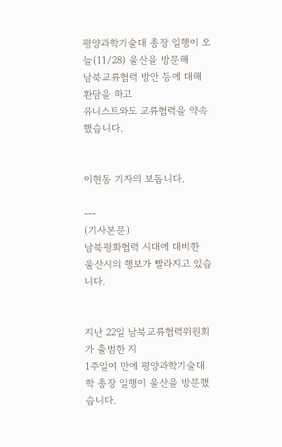평양과학기술대 총장 일행이 오늘(11/28) 울산을 방문해
남북교류협력 방안 등에 대해 환담을 하고
유니스트와도 교류협력을 약속했습니다.


이현동 기자의 보돕니다.

---
(기사본문)
남북평화협력 시대에 대비한
울산시의 행보가 빨라지고 있습니다.


지난 22일 남북교류협력위원회가 출범한 지
1주일여 만에 평양과학기술대학 총장 일행이 울산을 방문했습니다.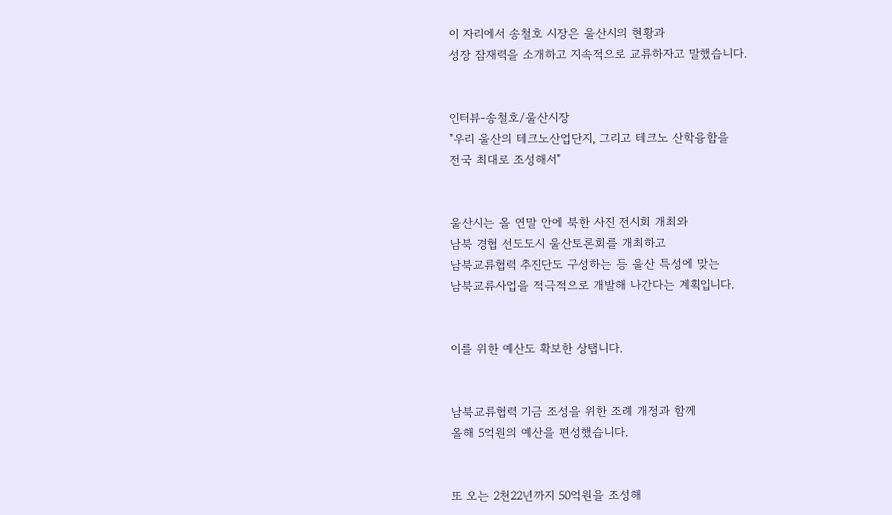이 자리에서 송철호 시장은 울산시의 현황과
성장 잠재력을 소개하고 지속적으로 교류하자고 말했습니다.


인터뷰-송철호/울산시장
"우리 울산의 테크노산업단지, 그리고 테크노 산학융합을
전국 최대로 조성해서"


울산시는 올 연말 안에 북한 사진 전시회 개최와
남북 경협 선도도시 울산토론회를 개최하고
남북교류협력 추진단도 구성하는 등 울산 특성에 맞는
남북교류사업을 적극적으로 개발해 나간다는 계획입니다.


이를 위한 예산도 확보한 상탭니다.


남북교류협력 기금 조성을 위한 조례 개정과 함께
올해 5억원의 예산을 편성했습니다.


또 오는 2천22년까지 50억원을 조성해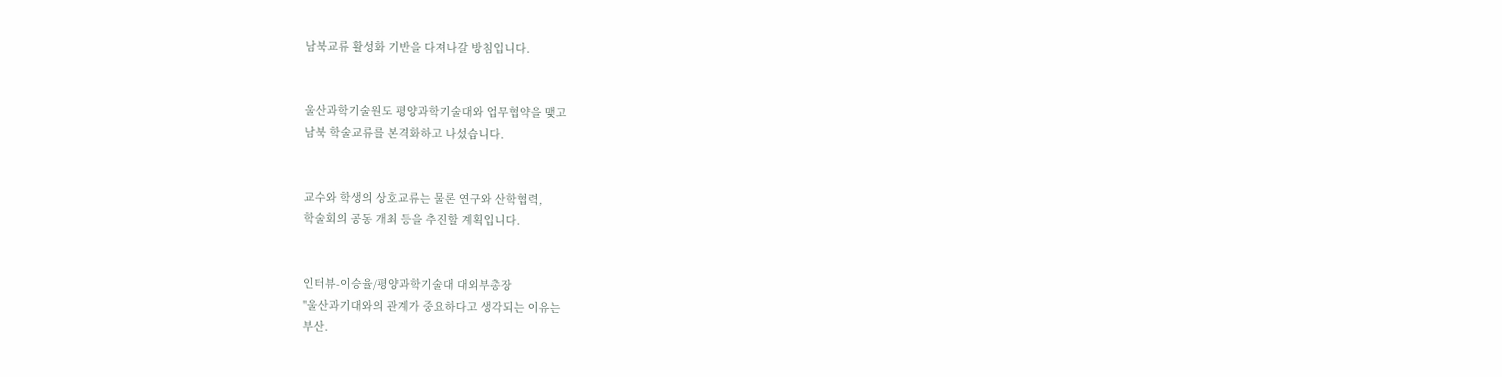남북교류 활성화 기반을 다져나갈 방침입니다.


울산과학기술원도 평양과학기술대와 업무협약을 맺고
남북 학술교류를 본격화하고 나섰습니다.


교수와 학생의 상호교류는 물론 연구와 산학협력,
학술회의 공동 개최 등을 추진할 계획입니다.


인터뷰-이승율/평양과학기술대 대외부총장
"울산과기대와의 관계가 중요하다고 생각되는 이유는
부산.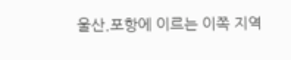울산.포항에 이르는 이쪽 지역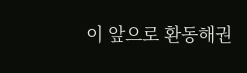이 앞으로 환동해권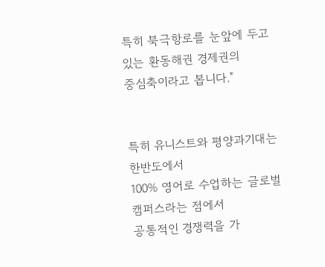특히 북극항로를 눈앞에 두고 있는 환동해권 경제권의
중심축이라고 봅니다."


특히 유니스트와 평양과기대는 한반도에서
100% 영어로 수업하는 글로벌 캠퍼스라는 점에서
공통적인 경쟁력을 가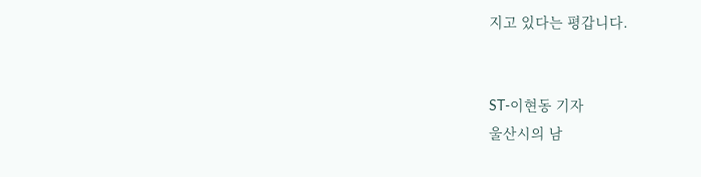지고 있다는 평갑니다.


ST-이현동 기자
울산시의 남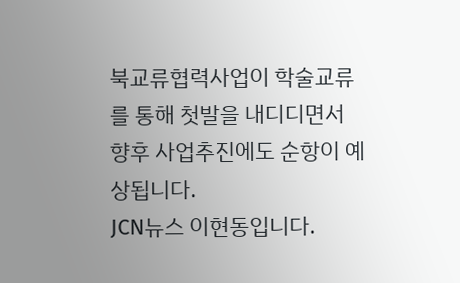북교류협력사업이 학술교류를 통해 첫발을 내디디면서
향후 사업추진에도 순항이 예상됩니다.
JCN뉴스 이현동입니다.